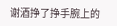谢酒挣了挣手腕上的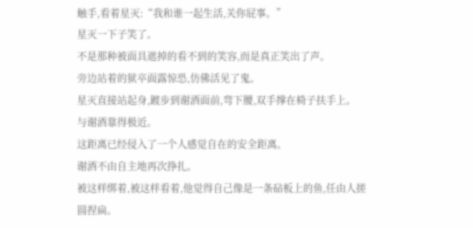触手,看着星灭:“我和谁一起生活,关你屁事。”
星灭一下子笑了。
不是那种被面具遮掉的看不到的笑容,而是真正笑出了声。
旁边站着的狱卒面露惊恐,仿佛活见了鬼。
星灭直接站起身,踱步到谢酒面前,弯下腰,双手撑在椅子扶手上。
与谢酒靠得极近。
这距离已经侵入了一个人感觉自在的安全距离。
谢酒不由自主地再次挣扎。
被这样绑着,被这样看着,他觉得自己像是一条砧板上的鱼,任由人搓圆捏扁。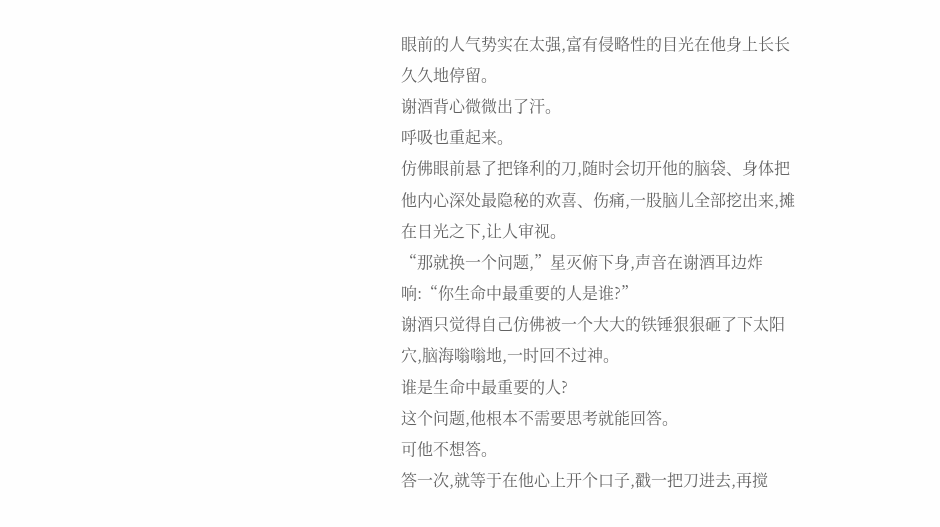眼前的人气势实在太强,富有侵略性的目光在他身上长长久久地停留。
谢酒背心微微出了汗。
呼吸也重起来。
仿佛眼前悬了把锋利的刀,随时会切开他的脑袋、身体把他内心深处最隐秘的欢喜、伤痛,一股脑儿全部挖出来,摊在日光之下,让人审视。
“那就换一个问题,”星灭俯下身,声音在谢酒耳边炸响:“你生命中最重要的人是谁?”
谢酒只觉得自己仿佛被一个大大的铁锤狠狠砸了下太阳穴,脑海嗡嗡地,一时回不过神。
谁是生命中最重要的人?
这个问题,他根本不需要思考就能回答。
可他不想答。
答一次,就等于在他心上开个口子,戳一把刀进去,再搅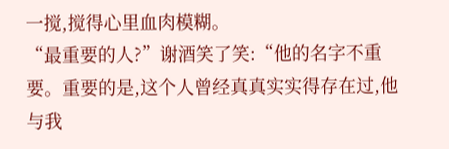一搅,搅得心里血肉模糊。
“最重要的人?”谢酒笑了笑:“他的名字不重要。重要的是,这个人曾经真真实实得存在过,他与我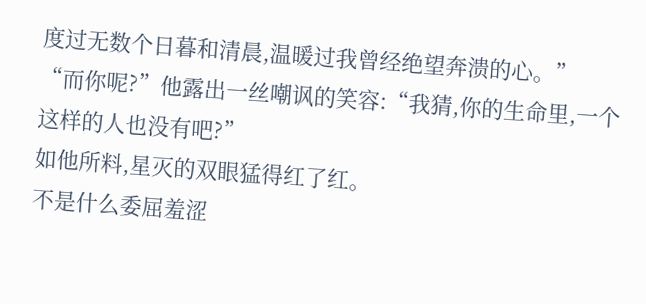度过无数个日暮和清晨,温暖过我曾经绝望奔溃的心。”
“而你呢?”他露出一丝嘲讽的笑容:“我猜,你的生命里,一个这样的人也没有吧?”
如他所料,星灭的双眼猛得红了红。
不是什么委屈羞涩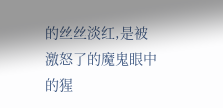的丝丝淡红,是被激怒了的魔鬼眼中的猩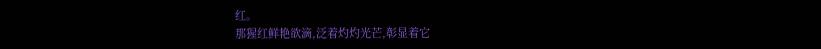红。
那猩红鲜艳欲滴,泛着灼灼光芒,彰显着它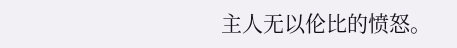主人无以伦比的愤怒。